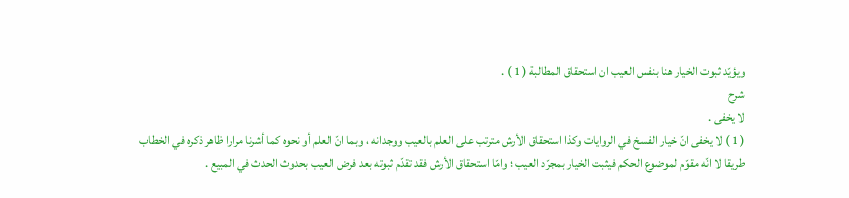ويؤيّد ثبوت الخيار هنا بنفس العيب ان استحقاق المطالبة ( 1 ) .
شرح
لا يخفى .
( 1 ) لا يخفى انّ خيار الفسخ في الروايات وكذا استحقاق الأرش مترتب على العلم بالعيب ووجدانه ، وبما انّ العلم أو نحوه كما أشرنا مرارا ظاهر ذكره في الخطاب طريقا لا انّه مقوّم لموضوع الحكم فيثبت الخيار بمجرّد العيب ؛ وامّا استحقاق الأرش فقد تقدّم ثبوته بعد فرض العيب بحدوث الحدث في المبيع .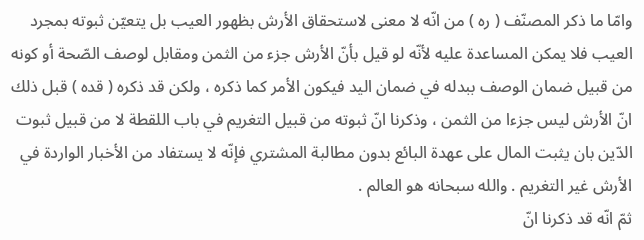وامّا ما ذكر المصنّف ( ره ) من انّه لا معنى لاستحقاق الأرش بظهور العيب بل يتعيّن ثبوته بمجرد العيب فلا يمكن المساعدة عليه لأنّه لو قيل بأنّ الأرش جزء من الثمن ومقابل لوصف الصّحة أو كونه من قبيل ضمان الوصف ببدله في ضمان اليد فيكون الأمر كما ذكره ، ولكن قد ذكره ( قده ) قبل ذلك انّ الأرش ليس جزءا من الثمن ، وذكرنا انّ ثبوته من قبيل التغريم في باب اللقطة لا من قبيل ثبوت الدّين بان يثبت المال على عهدة البائع بدون مطالبة المشتري فإنّه لا يستفاد من الأخبار الواردة في الأرش غير التغريم . والله سبحانه هو العالم .
ثمّ انّه قد ذكرنا انّ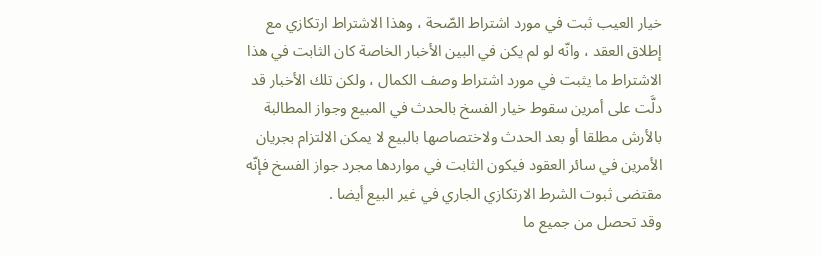خيار العيب ثبت في مورد اشتراط الصّحة ، وهذا الاشتراط ارتكازي مع إطلاق العقد ، وانّه لو لم يكن في البين الأخبار الخاصة كان الثابت في هذا الاشتراط ما يثبت في مورد اشتراط وصف الكمال ، ولكن تلك الأخبار قد دلَّت على أمرين سقوط خيار الفسخ بالحدث في المبيع وجواز المطالبة بالأرش مطلقا أو بعد الحدث ولاختصاصها بالبيع لا يمكن الالتزام بجريان الأمرين في سائر العقود فيكون الثابت في مواردها مجرد جواز الفسخ فإنّه مقتضى ثبوت الشرط الارتكازي الجاري في غير البيع أيضا .
وقد تحصل من جميع ما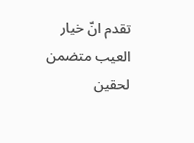تقدم انّ خيار العيب متضمن لحقين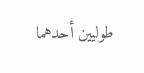طوليين أحدهما